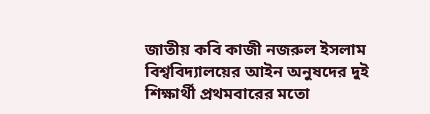জাতীয় কবি কাজী নজরুল ইসলাম বিশ্ববিদ্যালয়ের আইন অনুষদের দুই শিক্ষার্থী প্রথমবারের মতো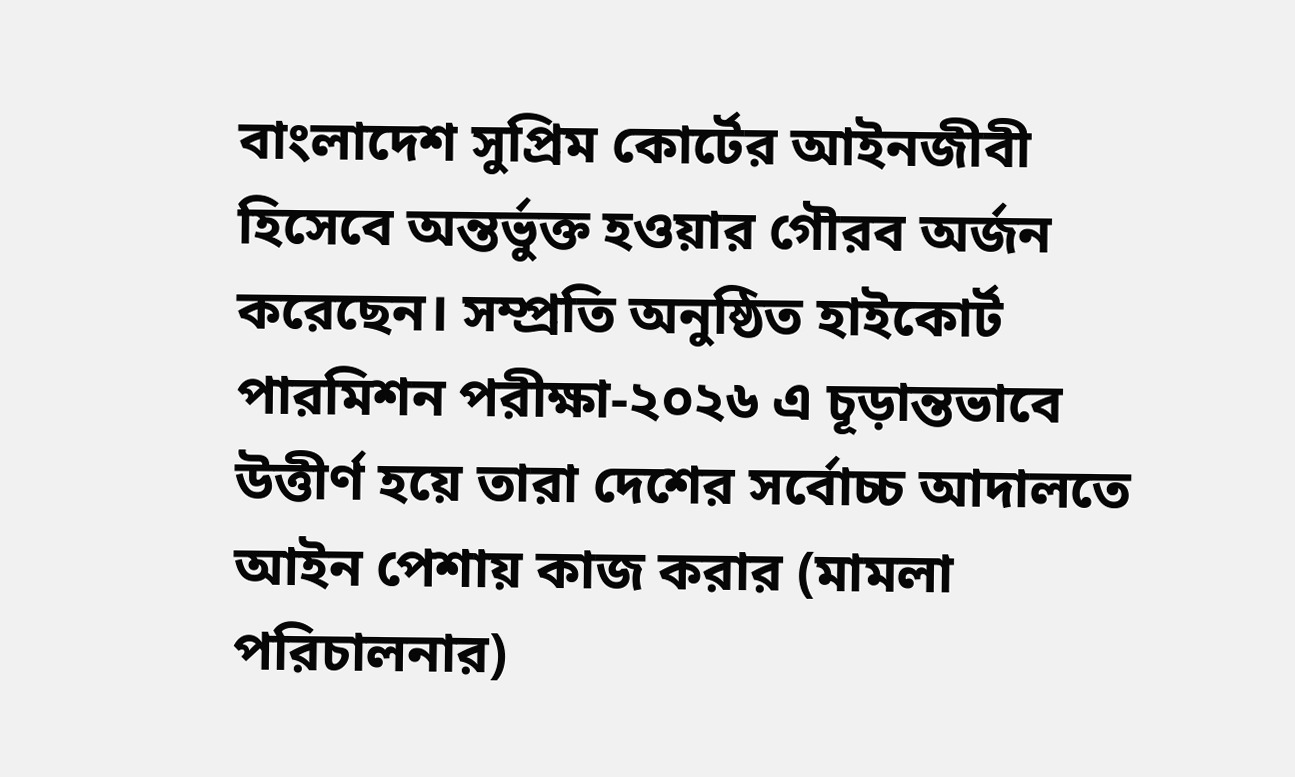বাংলাদেশ সুপ্রিম কোর্টের আইনজীবী হিসেবে অন্তর্ভুক্ত হওয়ার গৌরব অর্জন করেছেন। সম্প্রতি অনুষ্ঠিত হাইকোর্ট পারমিশন পরীক্ষা-২০২৬ এ চূড়ান্তভাবে উত্তীর্ণ হয়ে তারা দেশের সর্বোচ্চ আদালতে আইন পেশায় কাজ করার (মামলা পরিচালনার)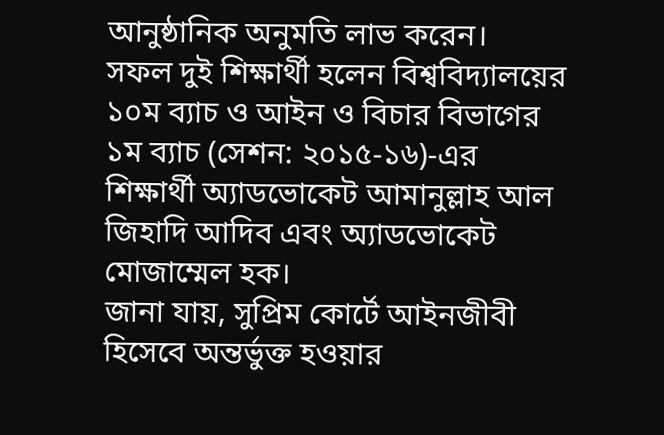আনুষ্ঠানিক অনুমতি লাভ করেন।
সফল দুই শিক্ষার্থী হলেন বিশ্ববিদ্যালয়ের ১০ম ব্যাচ ও আইন ও বিচার বিভাগের ১ম ব্যাচ (সেশন: ২০১৫-১৬)-এর শিক্ষার্থী অ্যাডভোকেট আমানুল্লাহ আল জিহাদি আদিব এবং অ্যাডভোকেট মোজাম্মেল হক।
জানা যায়, সুপ্রিম কোর্টে আইনজীবী হিসেবে অন্তর্ভুক্ত হওয়ার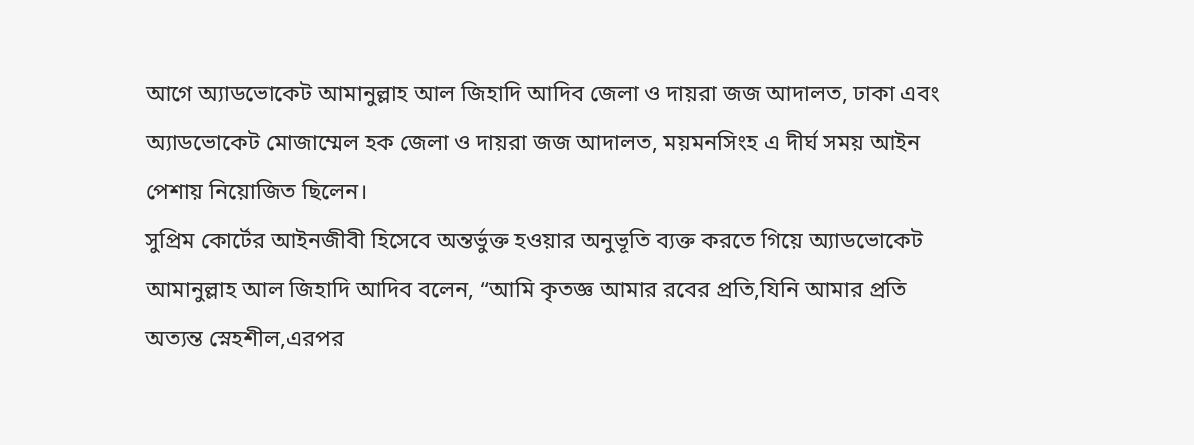আগে অ্যাডভোকেট আমানুল্লাহ আল জিহাদি আদিব জেলা ও দায়রা জজ আদালত, ঢাকা এবং অ্যাডভোকেট মোজাম্মেল হক জেলা ও দায়রা জজ আদালত, ময়মনসিংহ এ দীর্ঘ সময় আইন পেশায় নিয়োজিত ছিলেন।
সুপ্রিম কোর্টের আইনজীবী হিসেবে অন্তর্ভুক্ত হওয়ার অনুভূতি ব্যক্ত করতে গিয়ে অ্যাডভোকেট আমানুল্লাহ আল জিহাদি আদিব বলেন, “আমি কৃতজ্ঞ আমার রবের প্রতি,যিনি আমার প্রতি অত্যন্ত স্নেহশীল,এরপর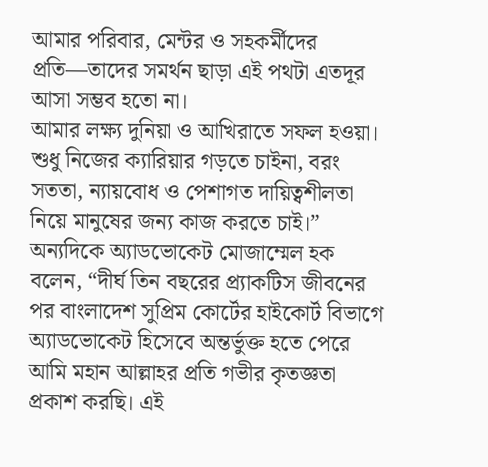আমার পরিবার, মেন্টর ও সহকর্মীদের প্রতি—তাদের সমর্থন ছাড়া এই পথটা এতদূর আসা সম্ভব হতো না।
আমার লক্ষ্য দুনিয়া ও আখিরাতে সফল হওয়া। শুধু নিজের ক্যারিয়ার গড়তে চাইনা, বরং সততা, ন্যায়বোধ ও পেশাগত দায়িত্বশীলতা নিয়ে মানুষের জন্য কাজ করতে চাই।”
অন্যদিকে অ্যাডভোকেট মোজাম্মেল হক বলেন, “দীর্ঘ তিন বছরের প্র্যাকটিস জীবনের পর বাংলাদেশ সুপ্রিম কোর্টের হাইকোর্ট বিভাগে অ্যাডভোকেট হিসেবে অন্তর্ভুক্ত হতে পেরে আমি মহান আল্লাহর প্রতি গভীর কৃতজ্ঞতা প্রকাশ করছি। এই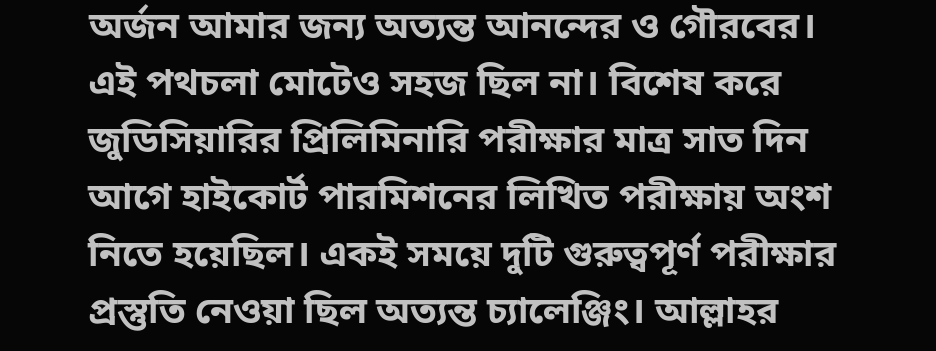অর্জন আমার জন্য অত্যন্ত আনন্দের ও গৌরবের।
এই পথচলা মোটেও সহজ ছিল না। বিশেষ করে জুডিসিয়ারির প্রিলিমিনারি পরীক্ষার মাত্র সাত দিন আগে হাইকোর্ট পারমিশনের লিখিত পরীক্ষায় অংশ নিতে হয়েছিল। একই সময়ে দুটি গুরুত্বপূর্ণ পরীক্ষার প্রস্তুতি নেওয়া ছিল অত্যন্ত চ্যালেঞ্জিং। আল্লাহর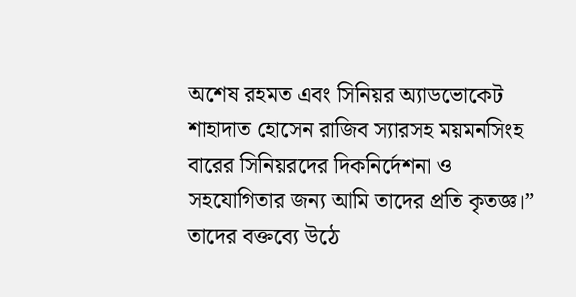অশেষ রহমত এবং সিনিয়র অ্যাডভোকেট শাহাদাত হোসেন রাজিব স্যারসহ ময়মনসিংহ বারের সিনিয়রদের দিকনির্দেশনা ও সহযোগিতার জন্য আমি তাদের প্রতি কৃতজ্ঞ।”
তাদের বক্তব্যে উঠে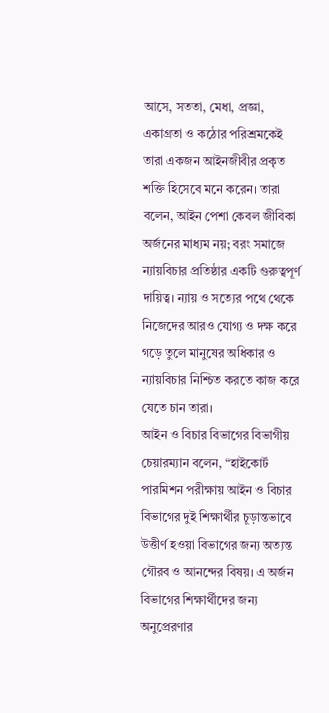আসে, সততা, মেধা, প্রজ্ঞা, একাগ্রতা ও কঠোর পরিশ্রমকেই তারা একজন আইনজীবীর প্রকৃত শক্তি হিসেবে মনে করেন। তারা বলেন, আইন পেশা কেবল জীবিকা অর্জনের মাধ্যম নয়; বরং সমাজে ন্যায়বিচার প্রতিষ্ঠার একটি গুরুত্বপূর্ণ দায়িত্ব। ন্যায় ও সত্যের পথে থেকে নিজেদের আরও যোগ্য ও দক্ষ করে গড়ে তুলে মানুষের অধিকার ও ন্যায়বিচার নিশ্চিত করতে কাজ করে যেতে চান তারা।
আইন ও বিচার বিভাগের বিভাগীয় চেয়ারম্যান বলেন, “হাইকোর্ট পারমিশন পরীক্ষায় আইন ও বিচার বিভাগের দুই শিক্ষার্থীর চূড়ান্তভাবে উত্তীর্ণ হওয়া বিভাগের জন্য অত্যন্ত গৌরব ও আনন্দের বিষয়। এ অর্জন বিভাগের শিক্ষার্থীদের জন্য অনুপ্রেরণার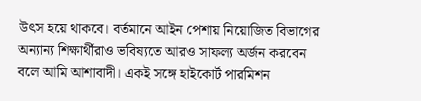উৎস হয়ে থাকবে। বর্তমানে আইন পেশায় নিয়োজিত বিভাগের অন্যান্য শিক্ষার্থীরাও ভবিষ্যতে আরও সাফল্য অর্জন করবেন বলে আমি আশাবাদী। একই সঙ্গে হাইকোর্ট পারমিশন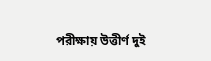পরীক্ষায় উত্তীর্ণ দুই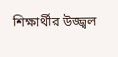শিক্ষার্থীর উজ্জ্বল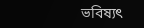ভবিষ্যৎ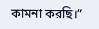কামনা করছি।”